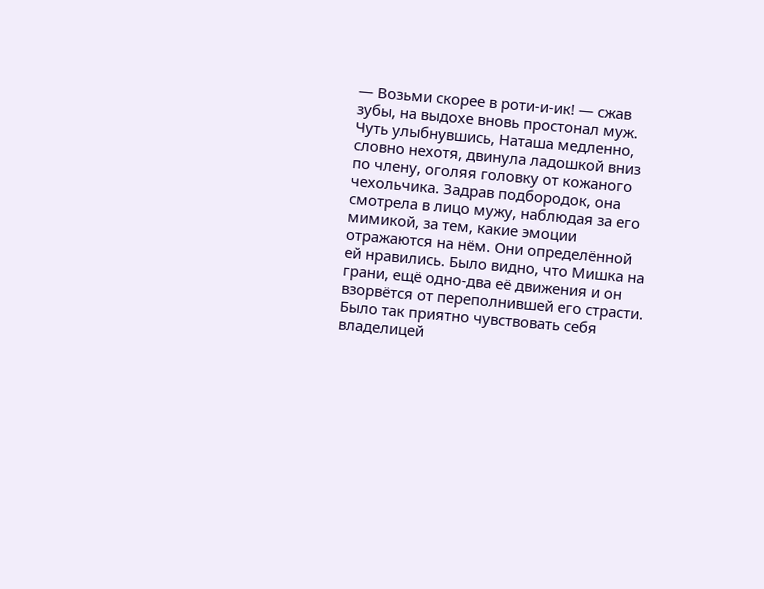— Возьми скорее в роти-и-ик! — сжав зубы, на выдохе вновь простонал муж.
Чуть улыбнувшись, Наташа медленно, словно нехотя, двинула ладошкой вниз по члену, оголяя головку от кожаного чехольчика. Задрав подбородок, она смотрела в лицо мужу, наблюдая за его мимикой, за тем, какие эмоции отражаются на нём. Они определённой ей нравились. Было видно, что Мишка на грани, ещё одно-два её движения и он взорвётся от переполнившей его страсти. Было так приятно чувствовать себя владелицей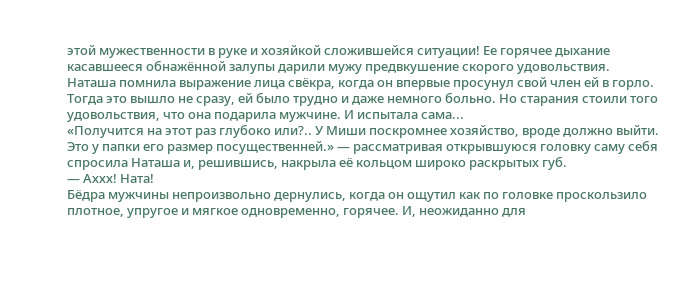этой мужественности в руке и хозяйкой сложившейся ситуации! Ее горячее дыхание касавшееся обнажённой залупы дарили мужу предвкушение скорого удовольствия.
Наташа помнила выражение лица свёкра, когда он впервые просунул свой член ей в горло. Тогда это вышло не сразу, ей было трудно и даже немного больно. Но старания стоили того удовольствия, что она подарила мужчине. И испытала сама...
«Получится на этот раз глубоко или?.. У Миши поскромнее хозяйство, вроде должно выйти. Это у папки его размер посущественней.» — рассматривая открывшуюся головку саму себя спросила Наташа и, решившись, накрыла её кольцом широко раскрытых губ.
— Аххх! Ната!
Бёдра мужчины непроизвольно дернулись, когда он ощутил как по головке проскользило плотное, упругое и мягкое одновременно, горячее. И, неожиданно для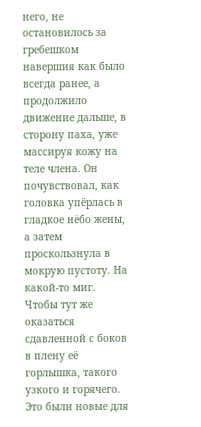него, не остановилось за гребешком навершия как было всегда ранее, а продолжило движение дальше, в сторону паха, уже массируя кожу на теле члена. Он почувствовал, как головка упёрлась в гладкое нëбо жены, а затем проскользнула в мокрую пустоту. На какой-то миг. Чтобы тут же оказаться сдавленной с боков в плену её горлышка, такого узкого и горячего. Это были новые для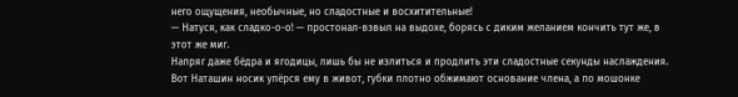него ощущения, необычные, но сладостные и восхитительные!
— Натуся, как сладко-о-о! — простонал-взвыл на выдохе, борясь с диким желанием кончить тут же, в этот же миг.
Напряг даже бёдра и ягодицы, лишь бы не излиться и продлить эти сладостные секунды наслаждения. Вот Наташин носик упёрся ему в живот, губки плотно обжимают основание члена, а по мошонке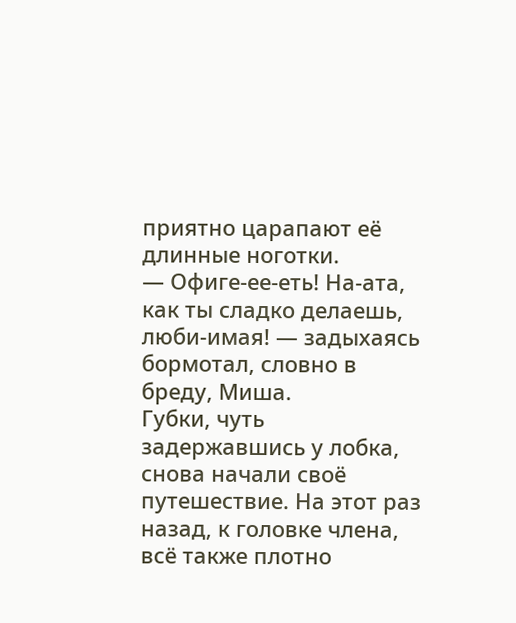приятно царапают её длинные ноготки.
— Офиге-ее-еть! На-ата, как ты сладко делаешь, люби-имая! — задыхаясь бормотал, словно в бреду, Миша.
Губки, чуть задержавшись у лобка, снова начали своё путешествие. На этот раз назад, к головке члена, всё также плотно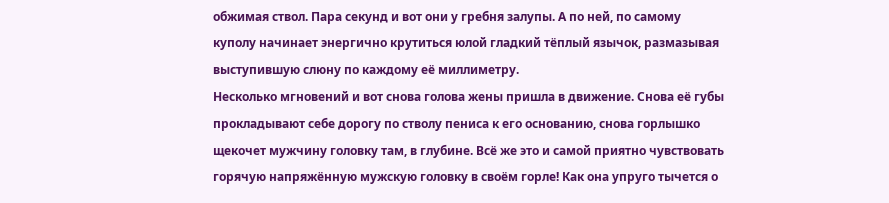обжимая ствол. Пара секунд и вот они у гребня залупы. А по ней, по самому куполу начинает энергично крутиться юлой гладкий тёплый язычок, размазывая выступившую слюну по каждому её миллиметру.
Несколько мгновений и вот снова голова жены пришла в движение. Снова её губы прокладывают себе дорогу по стволу пениса к его основанию, снова горлышко щекочет мужчину головку там, в глубине. Всё же это и самой приятно чувствовать горячую напряжённую мужскую головку в своём горле! Как она упруго тычется о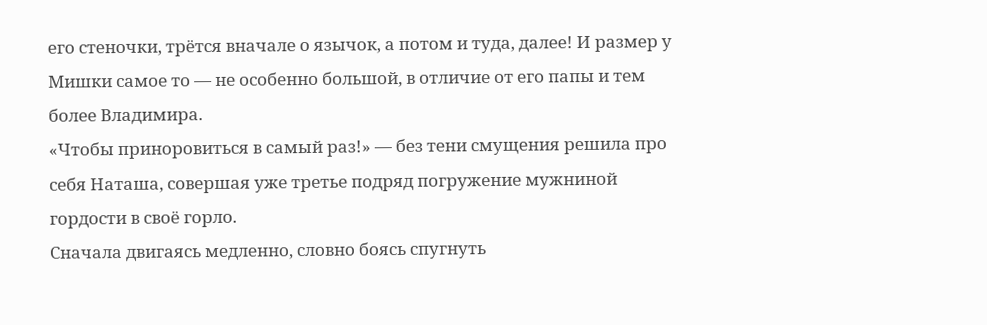его стеночки, трётся вначале о язычок, а потом и туда, далее! И размер у Мишки самое то — не особенно большой, в отличие от его папы и тем более Владимира.
«Чтобы приноровиться в самый раз!» — без тени смущения решила про себя Наташа, совершая уже третье подряд погружение мужниной гордости в своё горло.
Сначала двигаясь медленно, словно боясь спугнуть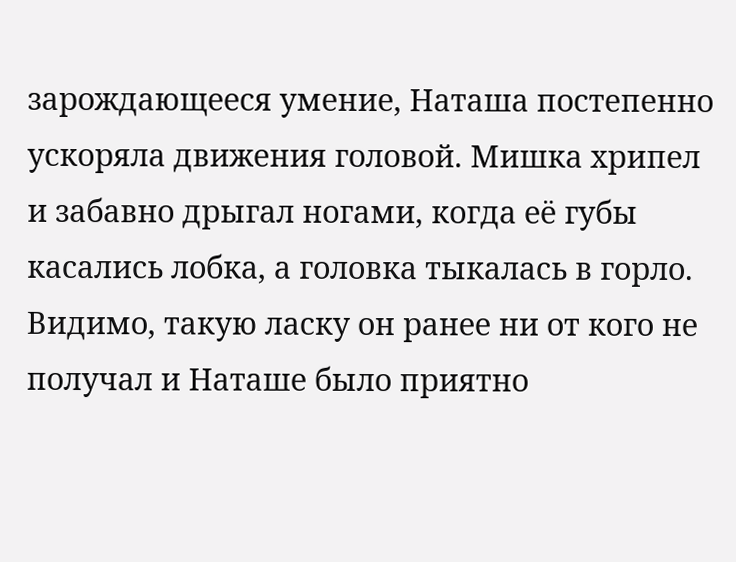зарождающееся умение, Наташа постепенно ускоряла движения головой. Мишка хрипел и забавно дрыгал ногами, когда её губы касались лобка, а головка тыкалась в горло. Видимо, такую ласку он ранее ни от кого не получал и Наташе было приятно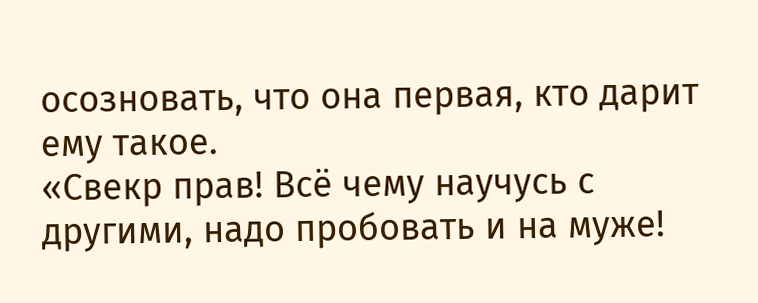осозновать, что она первая, кто дарит ему такое.
«Свекр прав! Всё чему научусь с другими, надо пробовать и на муже!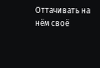Оттачивать на нём своё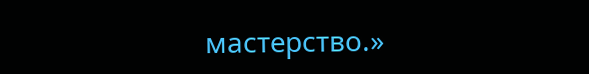мастерство.»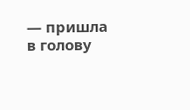— пришла в голову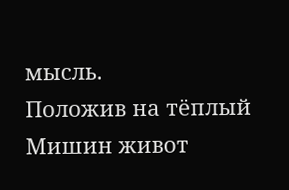мысль.
Положив на тёплый Мишин живот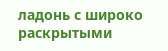ладонь с широко раскрытыми